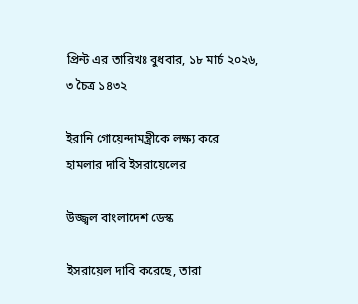প্রিন্ট এর তারিখঃ বুধবার, ১৮ মার্চ ২০২৬, ৩ চৈত্র ১৪৩২

ইরানি গোয়েন্দামন্ত্রীকে লক্ষ্য করে হামলার দাবি ইসরায়েলের

উজ্জ্বল বাংলাদেশ ডেস্ক

ইসরায়েল দাবি করেছে, তারা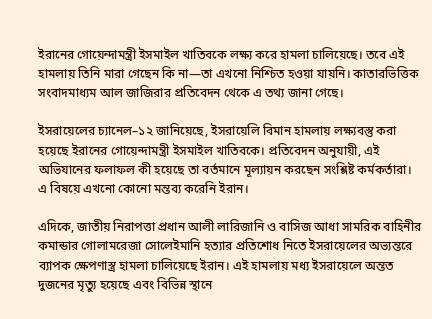ইরানের গোয়েন্দামন্ত্রী ইসমাইল খাতিবকে লক্ষ্য করে হামলা চালিয়েছে। তবে এই হামলায় তিনি মারা গেছেন কি না—তা এখনো নিশ্চিত হওয়া যায়নি। কাতারভিত্তিক সংবাদমাধ্যম আল জাজিরার প্রতিবেদন থেকে এ তথ্য জানা গেছে।

ইসরায়েলের চ্যানেল–১২ জানিয়েছে, ইসরায়েলি বিমান হামলায় লক্ষ্যবস্তু করা হয়েছে ইরানের গোয়েন্দামন্ত্রী ইসমাইল খাতিবকে। প্রতিবেদন অনুযায়ী, এই অভিযানের ফলাফল কী হয়েছে তা বর্তমানে মূল্যায়ন করছেন সংশ্লিষ্ট কর্মকর্তারা। এ বিষয়ে এখনো কোনো মন্তব্য করেনি ইরান।

এদিকে, জাতীয় নিরাপত্তা প্রধান আলী লারিজানি ও বাসিজ আধা সামরিক বাহিনীর কমান্ডার গোলামরেজা সোলেইমানি হত্যার প্রতিশোধ নিতে ইসরায়েলের অভ্যন্তরে ব্যাপক ক্ষেপণাস্ত্র হামলা চালিয়েছে ইরান। এই হামলায় মধ্য ইসরায়েলে অন্তত দুজনের মৃত্যু হয়েছে এবং বিভিন্ন স্থানে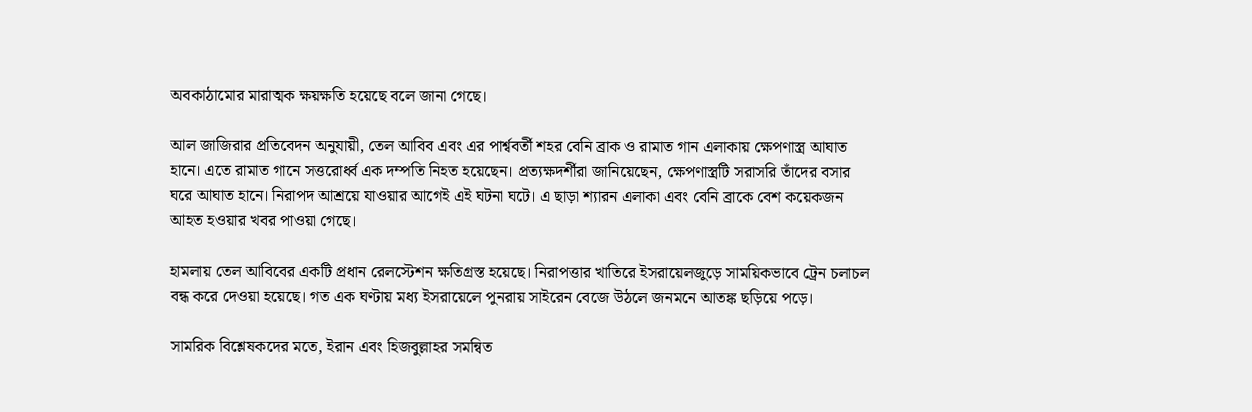অবকাঠামোর মারাত্মক ক্ষয়ক্ষতি হয়েছে বলে জানা গেছে।

আল জাজিরার প্রতিবেদন অনুযায়ী, তেল আবিব এবং এর পার্শ্ববর্তী শহর বেনি ব্রাক ও রামাত গান এলাকায় ক্ষেপণাস্ত্র আঘাত হানে। এতে রামাত গানে সত্তরোর্ধ্ব এক দম্পতি নিহত হয়েছেন। প্রত্যক্ষদর্শীরা জানিয়েছেন, ক্ষেপণাস্ত্রটি সরাসরি তাঁদের বসার ঘরে আঘাত হানে। নিরাপদ আশ্রয়ে যাওয়ার আগেই এই ঘটনা ঘটে। এ ছাড়া শ্যারন এলাকা এবং বেনি ব্রাকে বেশ কয়েকজন আহত হওয়ার খবর পাওয়া গেছে।

হামলায় তেল আবিবের একটি প্রধান রেলস্টেশন ক্ষতিগ্রস্ত হয়েছে। নিরাপত্তার খাতিরে ইসরায়েলজুড়ে সাময়িকভাবে ট্রেন চলাচল বন্ধ করে দেওয়া হয়েছে। গত এক ঘণ্টায় মধ্য ইসরায়েলে পুনরায় সাইরেন বেজে উঠলে জনমনে আতঙ্ক ছড়িয়ে পড়ে।

সামরিক বিশ্লেষকদের মতে, ইরান এবং হিজবুল্লাহর সমন্বিত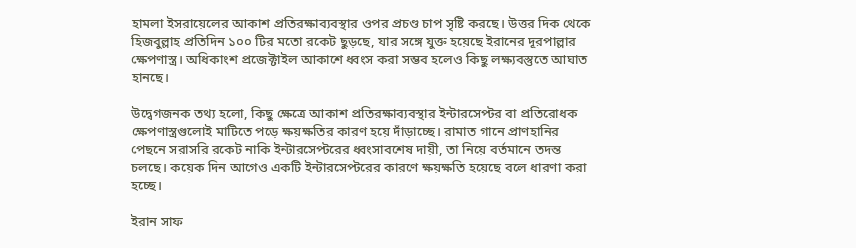হামলা ইসরায়েলের আকাশ প্রতিরক্ষাব্যবস্থার ওপর প্রচণ্ড চাপ সৃষ্টি করছে। উত্তর দিক থেকে হিজবুল্লাহ প্রতিদিন ১০০ টির মতো রকেট ছুড়ছে, যার সঙ্গে যুক্ত হয়েছে ইরানের দূরপাল্লার ক্ষেপণাস্ত্র। অধিকাংশ প্রজেক্টাইল আকাশে ধ্বংস করা সম্ভব হলেও কিছু লক্ষ্যবস্তুতে আঘাত হানছে।

উদ্বেগজনক তথ্য হলো, কিছু ক্ষেত্রে আকাশ প্রতিরক্ষাব্যবস্থার ইন্টারসেপ্টর বা প্রতিরোধক ক্ষেপণাস্ত্রগুলোই মাটিতে পড়ে ক্ষয়ক্ষতির কারণ হয়ে দাঁড়াচ্ছে। রামাত গানে প্রাণহানির পেছনে সরাসরি রকেট নাকি ইন্টারসেপ্টরের ধ্বংসাবশেষ দায়ী, তা নিয়ে বর্তমানে তদন্ত চলছে। কয়েক দিন আগেও একটি ইন্টারসেপ্টরের কারণে ক্ষয়ক্ষতি হয়েছে বলে ধারণা করা হচ্ছে।

ইরান সাফ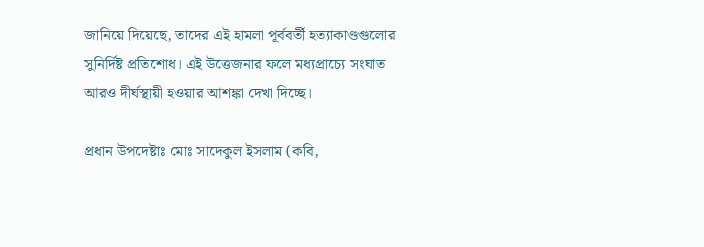জানিয়ে দিয়েছে, তাদের এই হামলা পূর্ববর্তী হত্যাকাণ্ডগুলোর সুনির্দিষ্ট প্রতিশোধ। এই উত্তেজনার ফলে মধ্যপ্রাচ্যে সংঘাত আরও দীর্ঘস্থায়ী হওয়ার আশঙ্কা দেখা দিচ্ছে।

প্রধান উপদেষ্টাঃ মোঃ সাদেকুল ইসলাম (কবি,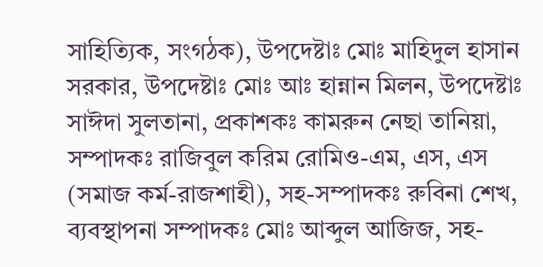সাহিত্যিক, সংগঠক), উপদেষ্টাঃ মোঃ মাহিদুল হাসান সরকার, উপদেষ্টাঃ মোঃ আঃ হান্নান মিলন, উপদেষ্টাঃ সাঈদা সুলতানা, প্রকাশকঃ কামরুন নেছা তানিয়া, সম্পাদকঃ রাজিবুল করিম রোমিও-এম, এস, এস (সমাজ কর্ম-রাজশাহী), সহ-সম্পাদকঃ রুবিনা শেখ, ব্যবস্থাপনা সম্পাদকঃ মোঃ আব্দুল আজিজ, সহ-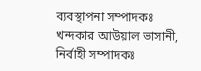ব্যবস্থাপনা সম্পাদকঃ খন্দকার আউয়াল ভাসানী, নির্বাহী সম্পাদকঃ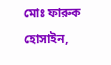মোঃ ফারুক হোসাইন,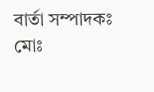বার্তা সম্পাদকঃ মোঃ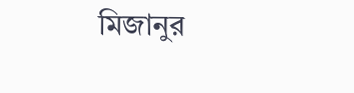মিজানুর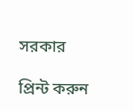সরকার

প্রিন্ট করুন